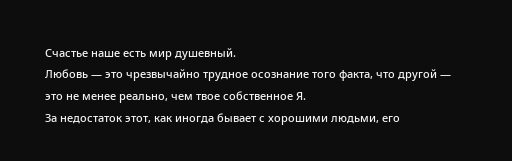Счастье наше есть мир душевный.
Любовь — это чрезвычайно трудное осознание того факта, что другой — это не менее реально, чем твое собственное Я.
За недостаток этот, как иногда бывает с хорошими людьми, его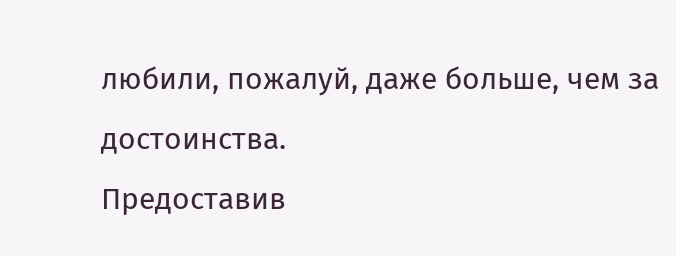любили, пожалуй, даже больше, чем за достоинства.
Предоставив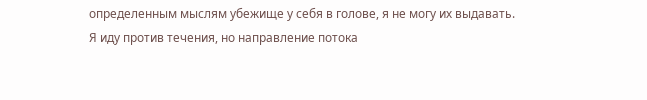определенным мыслям убежище у себя в голове, я не могу их выдавать.
Я иду против течения, но направление потока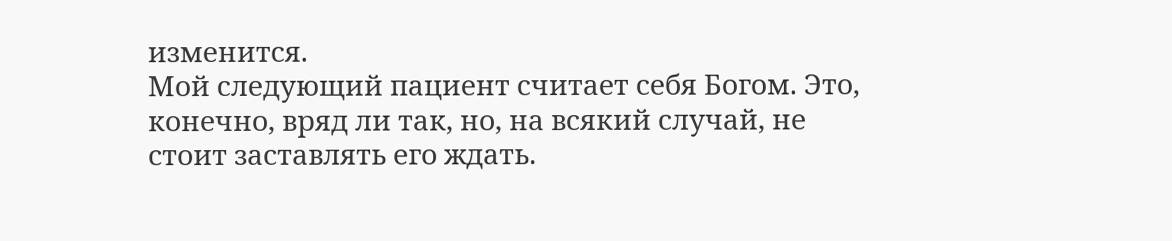изменится.
Мой следующий пациент считает себя Богом. Это, конечно, вряд ли так, но, на всякий случай, не стоит заставлять его ждать.